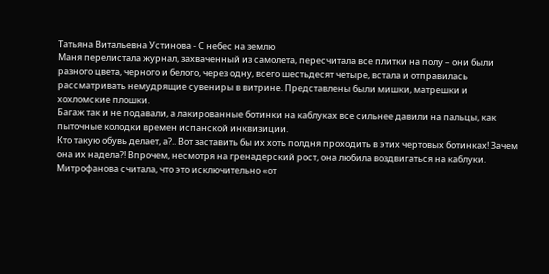Татьяна Витальевна Устинова - С небес на землю
Маня перелистала журнал, захваченный из самолета, пересчитала все плитки на полу – они были разного цвета, черного и белого, через одну, всего шестьдесят четыре, встала и отправилась рассматривать немудрящие сувениры в витрине. Представлены были мишки, матрешки и хохломские плошки.
Багаж так и не подавали, а лакированные ботинки на каблуках все сильнее давили на пальцы, как пыточные колодки времен испанской инквизиции.
Кто такую обувь делает, а?.. Вот заставить бы их хоть полдня проходить в этих чертовых ботинках! Зачем она их надела?! Впрочем, несмотря на гренадерский рост, она любила воздвигаться на каблуки. Митрофанова считала, что это исключительно «от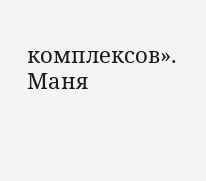комплексов».
Маня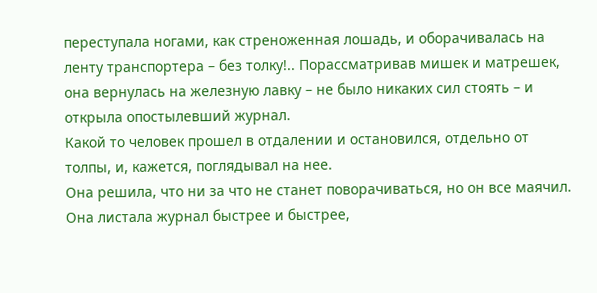переступала ногами, как стреноженная лошадь, и оборачивалась на ленту транспортера – без толку!.. Порассматривав мишек и матрешек, она вернулась на железную лавку – не было никаких сил стоять – и открыла опостылевший журнал.
Какой то человек прошел в отдалении и остановился, отдельно от толпы, и, кажется, поглядывал на нее.
Она решила, что ни за что не станет поворачиваться, но он все маячил. Она листала журнал быстрее и быстрее,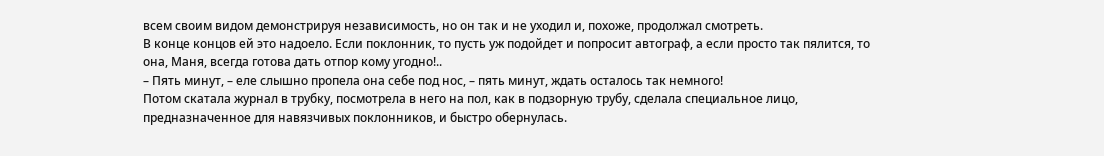всем своим видом демонстрируя независимость, но он так и не уходил и, похоже, продолжал смотреть.
В конце концов ей это надоело. Если поклонник, то пусть уж подойдет и попросит автограф, а если просто так пялится, то она, Маня, всегда готова дать отпор кому угодно!..
– Пять минут, – еле слышно пропела она себе под нос, – пять минут, ждать осталось так немного!
Потом скатала журнал в трубку, посмотрела в него на пол, как в подзорную трубу, сделала специальное лицо, предназначенное для навязчивых поклонников, и быстро обернулась.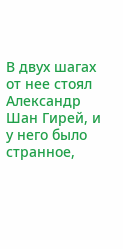В двух шагах от нее стоял Александр Шан Гирей, и у него было странное,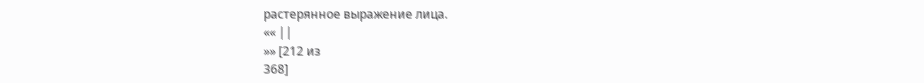растерянное выражение лица.
«« ||
»» [212 из
368]